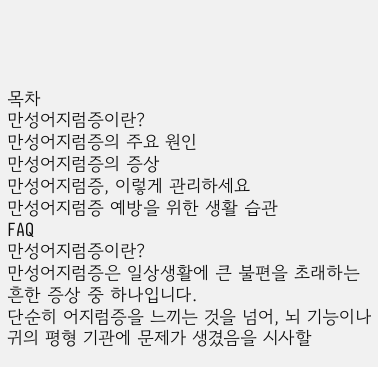목차
만성어지럼증이란?
만성어지럼증의 주요 원인
만성어지럼증의 증상
만성어지럼증, 이렇게 관리하세요
만성어지럼증 예방을 위한 생활 습관
FAQ
만성어지럼증이란?
만성어지럼증은 일상생활에 큰 불편을 초래하는 흔한 증상 중 하나입니다.
단순히 어지럼증을 느끼는 것을 넘어, 뇌 기능이나 귀의 평형 기관에 문제가 생겼음을 시사할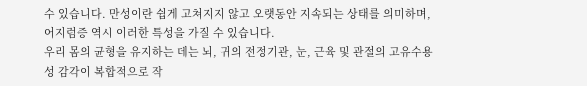수 있습니다. 만성이란 쉽게 고쳐지지 않고 오랫동안 지속되는 상태를 의미하며, 어지럼증 역시 이러한 특성을 가질 수 있습니다.
우리 몸의 균형을 유지하는 데는 뇌, 귀의 전정기관, 눈, 근육 및 관절의 고유수용성 감각이 복합적으로 작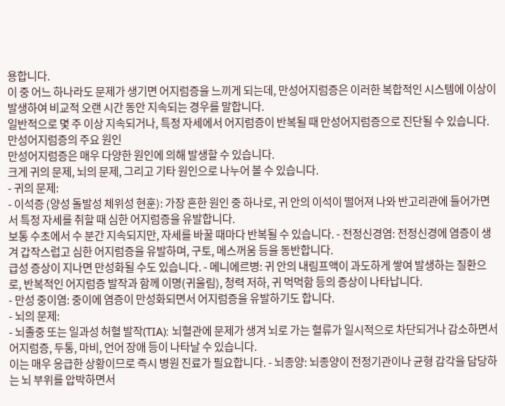용합니다.
이 중 어느 하나라도 문제가 생기면 어지럼증을 느끼게 되는데, 만성어지럼증은 이러한 복합적인 시스템에 이상이 발생하여 비교적 오랜 시간 동안 지속되는 경우를 말합니다.
일반적으로 몇 주 이상 지속되거나, 특정 자세에서 어지럼증이 반복될 때 만성어지럼증으로 진단될 수 있습니다.
만성어지럼증의 주요 원인
만성어지럼증은 매우 다양한 원인에 의해 발생할 수 있습니다.
크게 귀의 문제, 뇌의 문제, 그리고 기타 원인으로 나누어 볼 수 있습니다.
- 귀의 문제:
- 이석증 (양성 돌발성 체위성 현훈): 가장 흔한 원인 중 하나로, 귀 안의 이석이 떨어져 나와 반고리관에 들어가면서 특정 자세를 취할 때 심한 어지럼증을 유발합니다.
보통 수초에서 수 분간 지속되지만, 자세를 바꿀 때마다 반복될 수 있습니다. - 전정신경염: 전정신경에 염증이 생겨 갑작스럽고 심한 어지럼증을 유발하며, 구토, 메스꺼움 등을 동반합니다.
급성 증상이 지나면 만성화될 수도 있습니다. - 메니에르병: 귀 안의 내림프액이 과도하게 쌓여 발생하는 질환으로, 반복적인 어지럼증 발작과 함께 이명(귀울림), 청력 저하, 귀 먹먹함 등의 증상이 나타납니다.
- 만성 중이염: 중이에 염증이 만성화되면서 어지럼증을 유발하기도 합니다.
- 뇌의 문제:
- 뇌졸중 또는 일과성 허혈 발작(TIA): 뇌혈관에 문제가 생겨 뇌로 가는 혈류가 일시적으로 차단되거나 감소하면서 어지럼증, 두통, 마비, 언어 장애 등이 나타날 수 있습니다.
이는 매우 응급한 상황이므로 즉시 병원 진료가 필요합니다. - 뇌종양: 뇌종양이 전정기관이나 균형 감각을 담당하는 뇌 부위를 압박하면서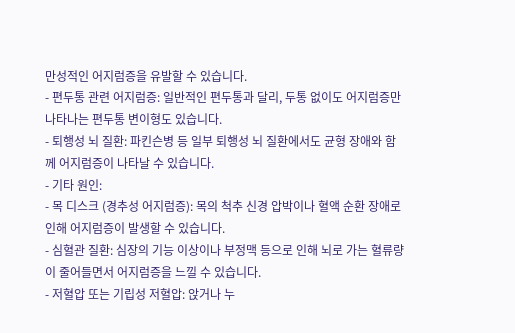만성적인 어지럼증을 유발할 수 있습니다.
- 편두통 관련 어지럼증: 일반적인 편두통과 달리, 두통 없이도 어지럼증만 나타나는 편두통 변이형도 있습니다.
- 퇴행성 뇌 질환: 파킨슨병 등 일부 퇴행성 뇌 질환에서도 균형 장애와 함께 어지럼증이 나타날 수 있습니다.
- 기타 원인:
- 목 디스크 (경추성 어지럼증): 목의 척추 신경 압박이나 혈액 순환 장애로 인해 어지럼증이 발생할 수 있습니다.
- 심혈관 질환: 심장의 기능 이상이나 부정맥 등으로 인해 뇌로 가는 혈류량이 줄어들면서 어지럼증을 느낄 수 있습니다.
- 저혈압 또는 기립성 저혈압: 앉거나 누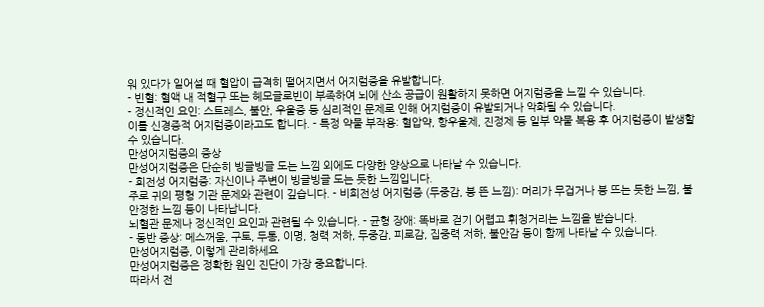워 있다가 일어설 때 혈압이 급격히 떨어지면서 어지럼증을 유발합니다.
- 빈혈: 혈액 내 적혈구 또는 헤모글로빈이 부족하여 뇌에 산소 공급이 원활하지 못하면 어지럼증을 느낄 수 있습니다.
- 정신적인 요인: 스트레스, 불안, 우울증 등 심리적인 문제로 인해 어지럼증이 유발되거나 악화될 수 있습니다.
이를 신경증적 어지럼증이라고도 합니다. - 특정 약물 부작용: 혈압약, 항우울제, 진정제 등 일부 약물 복용 후 어지럼증이 발생할 수 있습니다.
만성어지럼증의 증상
만성어지럼증은 단순히 빙글빙글 도는 느낌 외에도 다양한 양상으로 나타날 수 있습니다.
- 회전성 어지럼증: 자신이나 주변이 빙글빙글 도는 듯한 느낌입니다.
주로 귀의 평형 기관 문제와 관련이 깊습니다. - 비회전성 어지럼증 (두중감, 붕 뜬 느낌): 머리가 무겁거나 붕 뜨는 듯한 느낌, 불안정한 느낌 등이 나타납니다.
뇌혈관 문제나 정신적인 요인과 관련될 수 있습니다. - 균형 장애: 똑바로 걷기 어렵고 휘청거리는 느낌을 받습니다.
- 동반 증상: 메스꺼움, 구토, 두통, 이명, 청력 저하, 두중감, 피로감, 집중력 저하, 불안감 등이 함께 나타날 수 있습니다.
만성어지럼증, 이렇게 관리하세요
만성어지럼증은 정확한 원인 진단이 가장 중요합니다.
따라서 전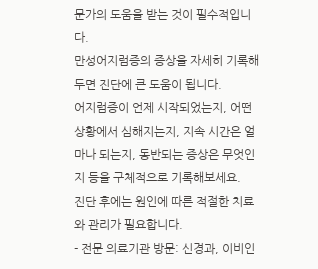문가의 도움을 받는 것이 필수적입니다.
만성어지럼증의 증상을 자세히 기록해두면 진단에 큰 도움이 됩니다.
어지럼증이 언제 시작되었는지, 어떤 상황에서 심해지는지, 지속 시간은 얼마나 되는지, 동반되는 증상은 무엇인지 등을 구체적으로 기록해보세요.
진단 후에는 원인에 따른 적절한 치료와 관리가 필요합니다.
- 전문 의료기관 방문: 신경과, 이비인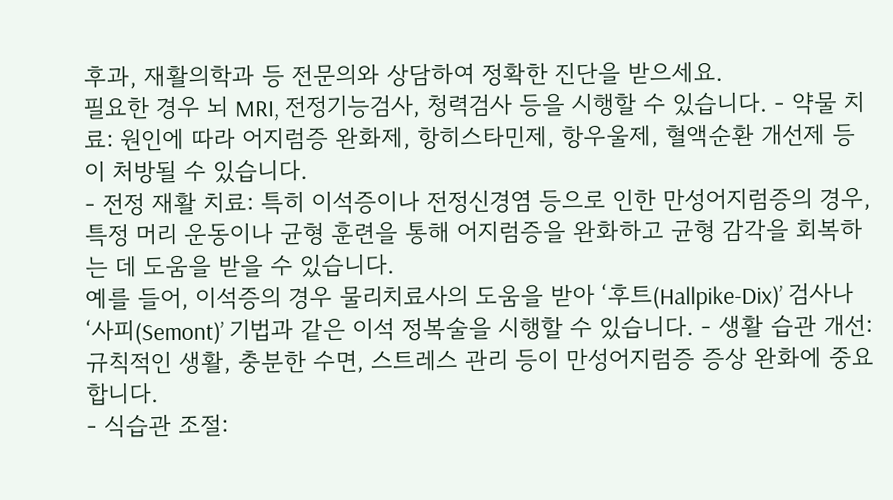후과, 재활의학과 등 전문의와 상담하여 정확한 진단을 받으세요.
필요한 경우 뇌 MRI, 전정기능검사, 청력검사 등을 시행할 수 있습니다. - 약물 치료: 원인에 따라 어지럼증 완화제, 항히스타민제, 항우울제, 혈액순환 개선제 등이 처방될 수 있습니다.
- 전정 재활 치료: 특히 이석증이나 전정신경염 등으로 인한 만성어지럼증의 경우, 특정 머리 운동이나 균형 훈련을 통해 어지럼증을 완화하고 균형 감각을 회복하는 데 도움을 받을 수 있습니다.
예를 들어, 이석증의 경우 물리치료사의 도움을 받아 ‘후트(Hallpike-Dix)’ 검사나 ‘사피(Semont)’ 기법과 같은 이석 정복술을 시행할 수 있습니다. - 생활 습관 개선: 규칙적인 생활, 충분한 수면, 스트레스 관리 등이 만성어지럼증 증상 완화에 중요합니다.
- 식습관 조절: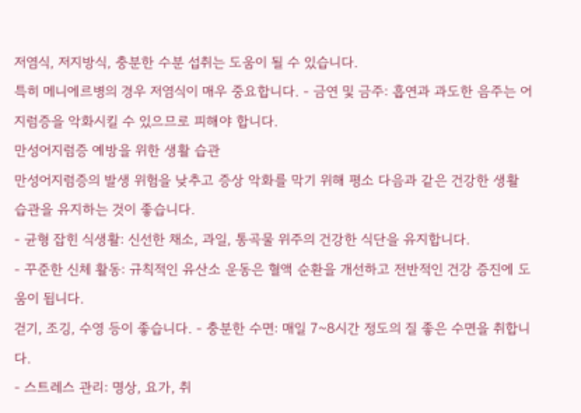저염식, 저지방식, 충분한 수분 섭취는 도움이 될 수 있습니다.
특히 메니에르병의 경우 저염식이 매우 중요합니다. - 금연 및 금주: 흡연과 과도한 음주는 어지럼증을 악화시킬 수 있으므로 피해야 합니다.
만성어지럼증 예방을 위한 생활 습관
만성어지럼증의 발생 위험을 낮추고 증상 악화를 막기 위해 평소 다음과 같은 건강한 생활 습관을 유지하는 것이 좋습니다.
- 균형 잡힌 식생활: 신선한 채소, 과일, 통곡물 위주의 건강한 식단을 유지합니다.
- 꾸준한 신체 활동: 규칙적인 유산소 운동은 혈액 순환을 개선하고 전반적인 건강 증진에 도움이 됩니다.
걷기, 조깅, 수영 등이 좋습니다. - 충분한 수면: 매일 7~8시간 정도의 질 좋은 수면을 취합니다.
- 스트레스 관리: 명상, 요가, 취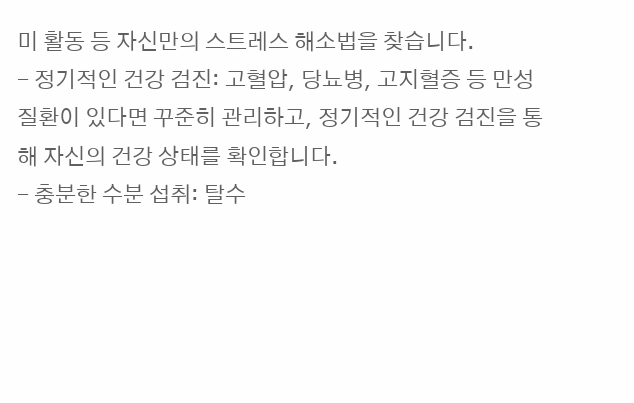미 활동 등 자신만의 스트레스 해소법을 찾습니다.
- 정기적인 건강 검진: 고혈압, 당뇨병, 고지혈증 등 만성 질환이 있다면 꾸준히 관리하고, 정기적인 건강 검진을 통해 자신의 건강 상태를 확인합니다.
- 충분한 수분 섭취: 탈수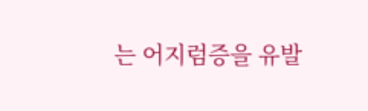는 어지럼증을 유발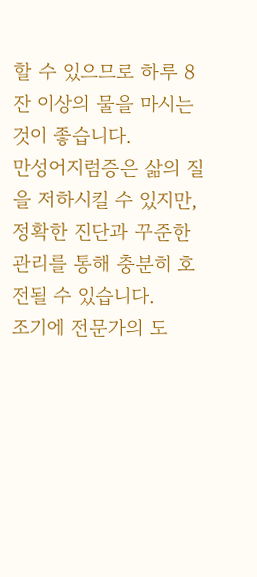할 수 있으므로 하루 8잔 이상의 물을 마시는 것이 좋습니다.
만성어지럼증은 삶의 질을 저하시킬 수 있지만, 정확한 진단과 꾸준한 관리를 통해 충분히 호전될 수 있습니다.
조기에 전문가의 도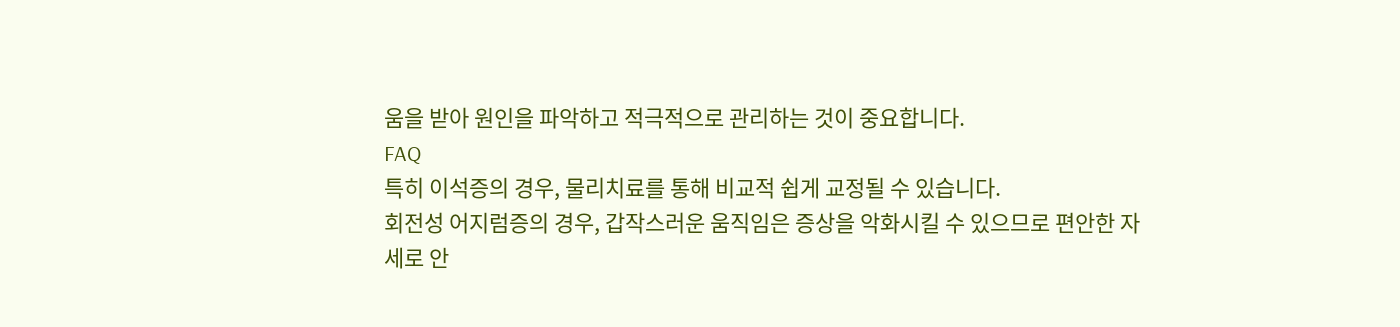움을 받아 원인을 파악하고 적극적으로 관리하는 것이 중요합니다.
FAQ
특히 이석증의 경우, 물리치료를 통해 비교적 쉽게 교정될 수 있습니다.
회전성 어지럼증의 경우, 갑작스러운 움직임은 증상을 악화시킬 수 있으므로 편안한 자세로 안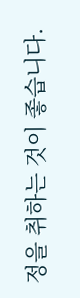정을 취하는 것이 좋습니다.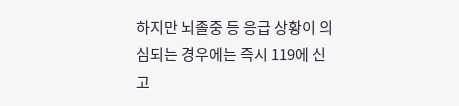하지만 뇌졸중 등 응급 상황이 의심되는 경우에는 즉시 119에 신고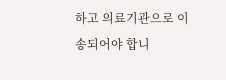하고 의료기관으로 이송되어야 합니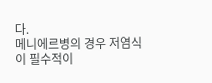다.
메니에르병의 경우 저염식이 필수적이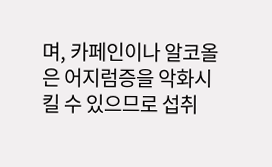며, 카페인이나 알코올은 어지럼증을 악화시킬 수 있으므로 섭취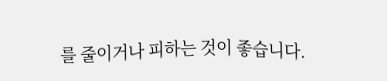를 줄이거나 피하는 것이 좋습니다.